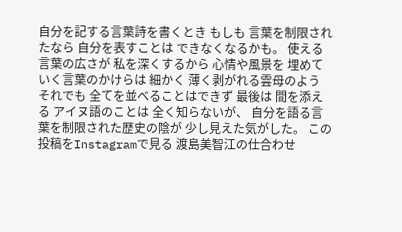自分を記する言葉詩を書くとき もしも 言葉を制限されたなら 自分を表すことは できなくなるかも。 使える言葉の広さが 私を深くするから 心情や風景を 埋めていく言葉のかけらは 細かく 薄く剥がれる雲母のよう それでも 全てを並べることはできず 最後は 間を添える アイヌ語のことは 全く知らないが、 自分を語る言葉を制限された歴史の陰が 少し見えた気がした。 この投稿をInstagramで見る 渡島美智江の仕合わせ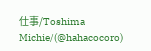仕事/Toshima Michie/(@hahacocoro)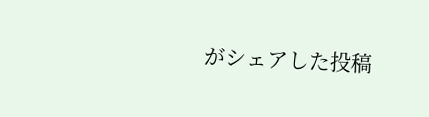がシェアした投稿